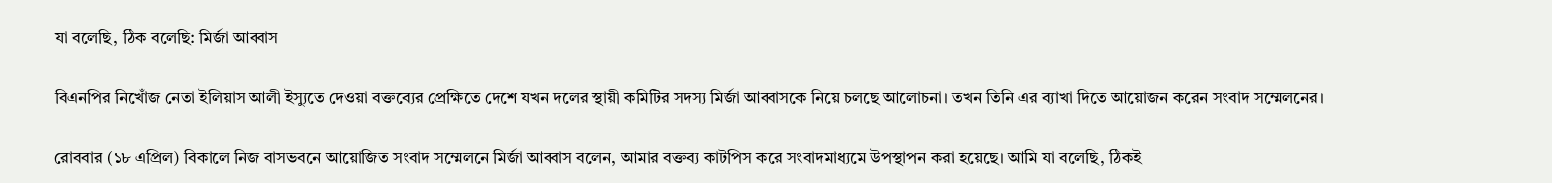যা বলেছি, ঠিক বলেছি: মির্জা আব্বাস

বিএনপির নিখোঁজ নেতা ইলিয়াস আলী ইস্যুতে দেওয়া বক্তব্যের প্রেক্ষিতে দেশে যখন দলের স্থায়ী কমিটির সদস্য মির্জা আব্বাসকে নিয়ে চলছে আলোচনা। তখন তিনি এর ব্যাখা দিতে আয়োজন করেন সংবাদ সম্মেলনের।

রোববার (১৮ এপ্রিল) বিকালে নিজ বাসভবনে আয়োজিত সংবাদ সম্মেলনে মির্জা আব্বাস বলেন, আমার বক্তব্য কাটপিস করে সংবাদমাধ্যমে উপস্থাপন করা হয়েছে। আমি যা বলেছি, ঠিকই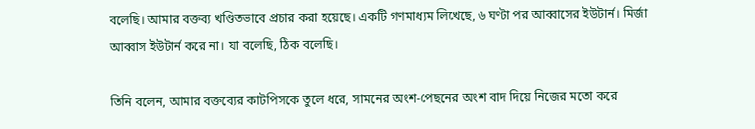বলেছি। আমার বক্তব্য খণ্ডিতভাবে প্রচার করা হয়েছে। একটি গণমাধ্যম লিখেছে, ৬ ঘণ্টা পর আব্বাসের ইউটার্ন। মির্জা আব্বাস ইউটার্ন করে না। যা বলেছি, ঠিক বলেছি।

তিনি বলেন, আমার বক্তব্যের কাটপিসকে তুলে ধরে, সামনের অংশ-পেছনের অংশ বাদ দিয়ে নিজের মতো করে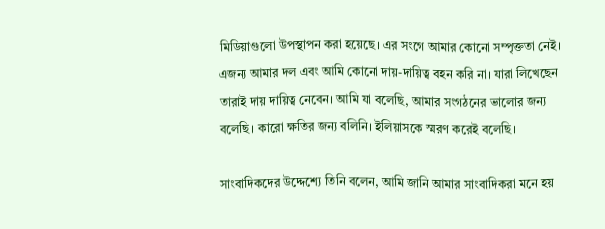মিডিয়াগুলো উপস্থাপন করা হয়েছে। এর সংগে আমার কোনো সম্পৃক্ততা নেই। এজন্য আমার দল এবং আমি কোনো দায়-দায়িত্ব বহন করি না। যারা লিখেছেন তারাই দায় দায়িত্ব নেবেন। আমি যা বলেছি, আমার সংগঠনের ভালোর জন্য বলেছি। কারো ক্ষতির জন্য বলিনি। ইলিয়াসকে স্মরণ করেই বলেছি।

সাংবাদিকদের উদ্দেশ্যে তিনি বলেন, আমি জানি আমার সাংবাদিকরা মনে হয়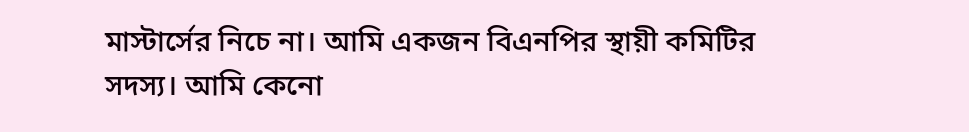মাস্টার্সের নিচে না। আমি একজন বিএনপির স্থায়ী কমিটির সদস্য। আমি কেনো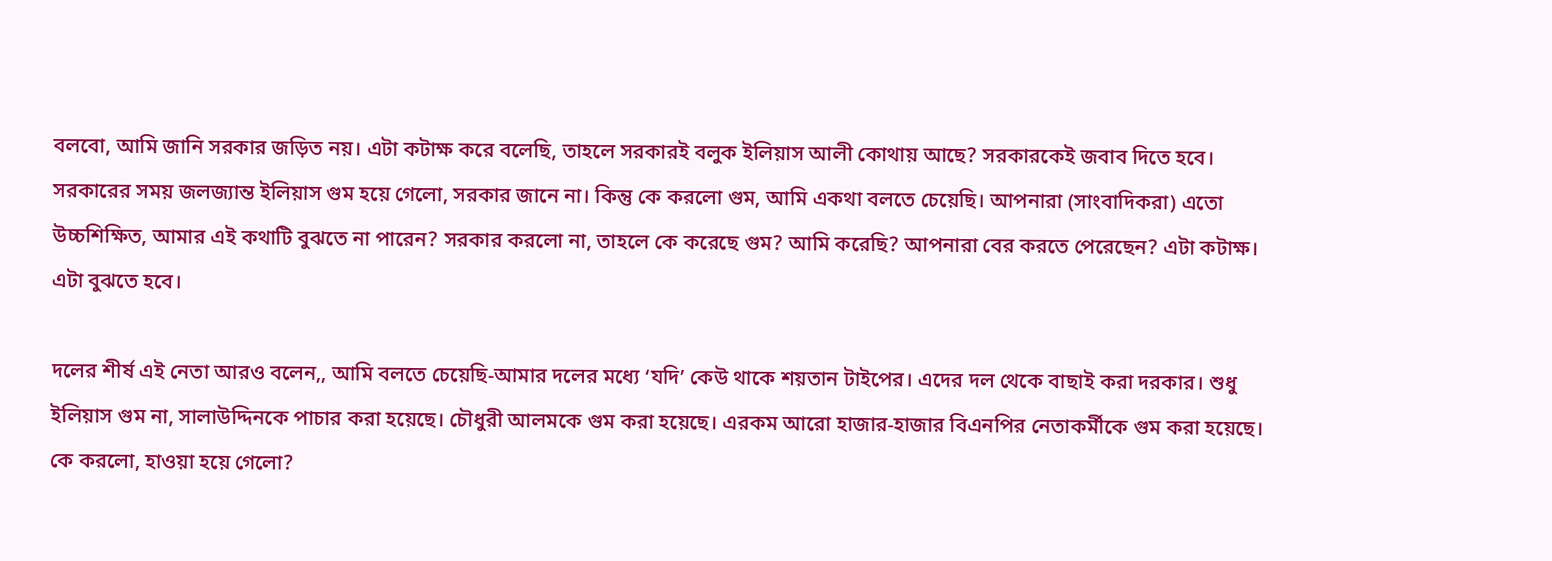বলবো, আমি জানি সরকার জড়িত নয়। এটা কটাক্ষ করে বলেছি, তাহলে সরকারই বলুক ইলিয়াস আলী কোথায় আছে? সরকারকেই জবাব দিতে হবে। সরকারের সময় জলজ্যান্ত ইলিয়াস গুম হয়ে গেলো, সরকার জানে না। কিন্তু কে করলো গুম, আমি একথা বলতে চেয়েছি। আপনারা (সাংবাদিকরা) এতো উচ্চশিক্ষিত, আমার এই কথাটি বুঝতে না পারেন? সরকার করলো না, তাহলে কে করেছে গুম? আমি করেছি? আপনারা বের করতে পেরেছেন? এটা কটাক্ষ। এটা বুঝতে হবে।

দলের শীর্ষ এই নেতা আরও বলেন,, আমি বলতে চেয়েছি-আমার দলের মধ্যে ‘যদি’ কেউ থাকে শয়তান টাইপের। এদের দল থেকে বাছাই করা দরকার। শুধু ইলিয়াস গুম না, সালাউদ্দিনকে পাচার করা হয়েছে। চৌধুরী আলমকে গুম করা হয়েছে। এরকম আরো হাজার-হাজার বিএনপির নেতাকর্মীকে গুম করা হয়েছে। কে করলো, হাওয়া হয়ে গেলো?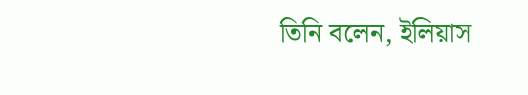তিনি বলেন, ইলিয়াস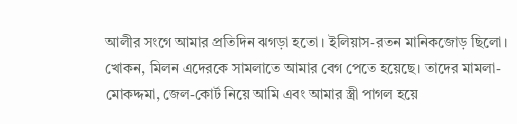আলীর সংগে আমার প্রতিদিন ঝগড়া হতো। ইলিয়াস-রতন মানিকজোড় ছিলো। খোকন, মিলন এদেরকে সামলাতে আমার বেগ পেতে হয়েছে। তাদের মামলা-মোকদ্দমা, জেল-কোর্ট নিয়ে আমি এবং আমার স্ত্রী পাগল হয়ে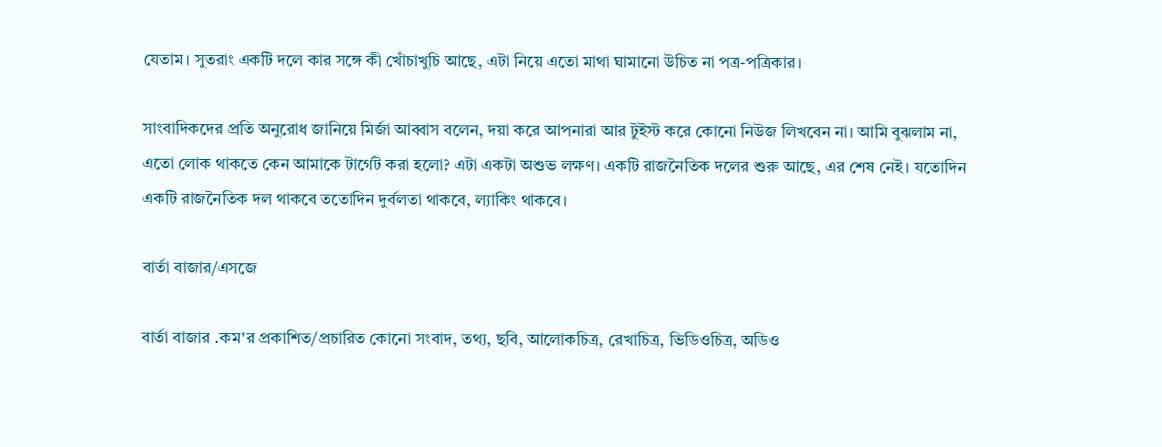যেতাম। সুতরাং একটি দলে কার সঙ্গে কী খোঁচাখুচি আছে, এটা নিয়ে এতো মাথা ঘামানো উচিত না পত্র-পত্রিকার।

সাংবাদিকদের প্রতি অনুরোধ জানিয়ে মির্জা আব্বাস বলেন, দয়া করে আপনারা আর টুইস্ট করে কোনো নিউজ লিখবেন না। আমি বুঝলাম না, এতো লোক থাকতে কেন আমাকে টার্গেট করা হলো? এটা একটা অশুভ লক্ষণ। একটি রাজনৈতিক দলের শুরু আছে, এর শেষ নেই। যতোদিন একটি রাজনৈতিক দল থাকবে ততোদিন দুর্বলতা থাকবে, ল্যাকিং থাকবে।

বার্তা বাজার/এসজে

বার্তা বাজার .কম'র প্রকাশিত/প্রচারিত কোনো সংবাদ, তথ্য, ছবি, আলোকচিত্র, রেখাচিত্র, ভিডিওচিত্র, অডিও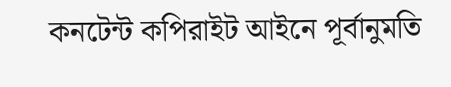কনটেন্ট কপিরাইট আইনে পূর্বানুমতি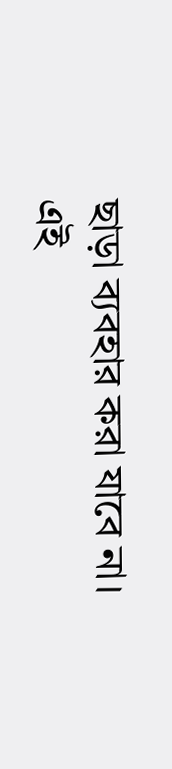ছাড়া ব্যবহার করা যাবে না।
এই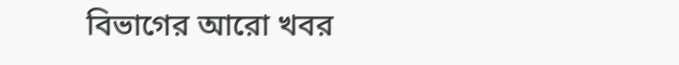বিভাগের আরো খবর